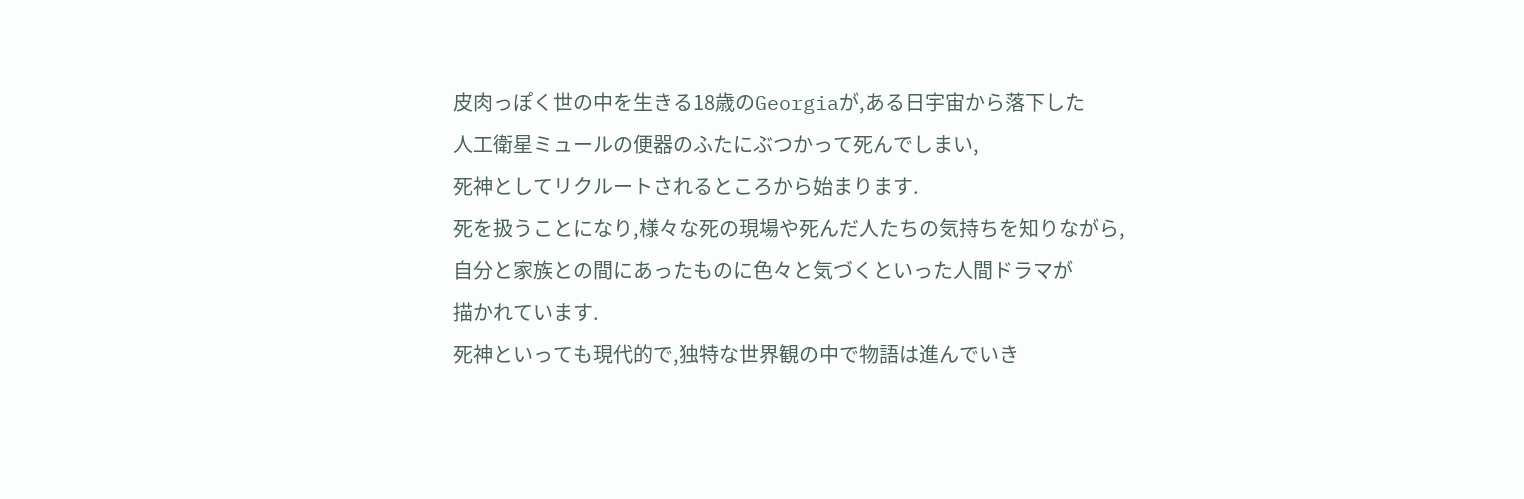皮肉っぽく世の中を生きる18歳のGeorgiaが,ある日宇宙から落下した
人工衛星ミュールの便器のふたにぶつかって死んでしまい,
死神としてリクルートされるところから始まります.
死を扱うことになり,様々な死の現場や死んだ人たちの気持ちを知りながら,
自分と家族との間にあったものに色々と気づくといった人間ドラマが
描かれています.
死神といっても現代的で,独特な世界観の中で物語は進んでいき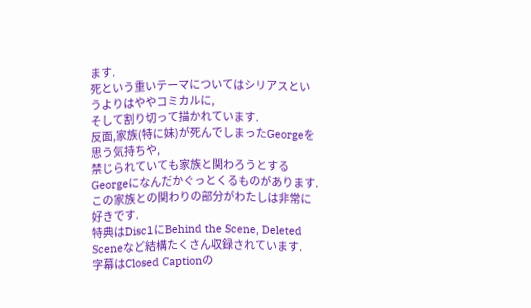ます.
死という重いテーマについてはシリアスというよりはややコミカルに,
そして割り切って描かれています.
反面,家族(特に妹)が死んでしまったGeorgeを思う気持ちや,
禁じられていても家族と関わろうとするGeorgeになんだかぐっとくるものがあります.
この家族との関わりの部分がわたしは非常に好きです.
特典はDisc1にBehind the Scene, Deleted Sceneなど結構たくさん収録されています.
字幕はClosed Captionの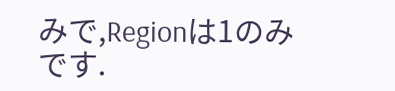みで,Regionは1のみです.